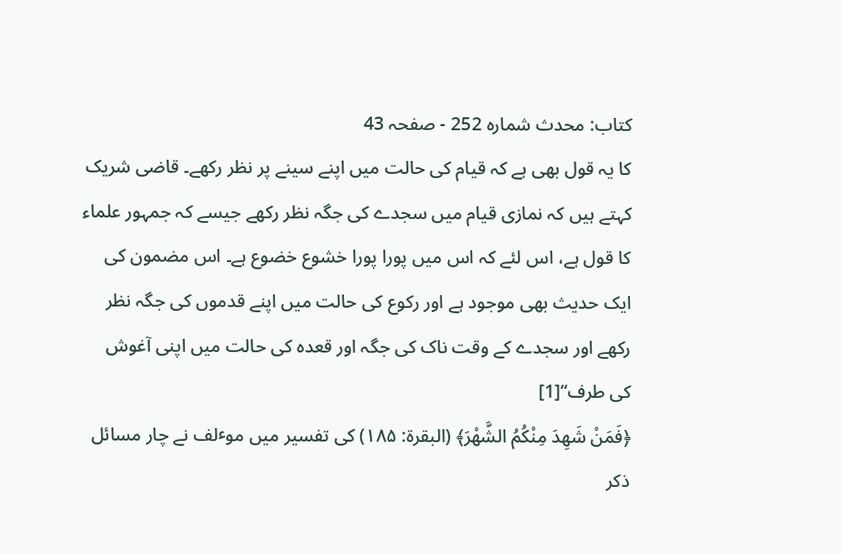کتاب: محدث شمارہ 252 - صفحہ 43
کا یہ قول بھی ہے کہ قیام کی حالت میں اپنے سینے پر نظر رکھے۔ قاضی شریک کہتے ہیں کہ نمازی قیام میں سجدے کی جگہ نظر رکھے جیسے کہ جمہور علماء کا قول ہے، اس لئے کہ اس میں پورا پورا خشوع خضوع ہے۔ اس مضمون کی ایک حدیث بھی موجود ہے اور رکوع کی حالت میں اپنے قدموں کی جگہ نظر رکھے اور سجدے کے وقت ناک کی جگہ اور قعدہ کی حالت میں اپنی آغوش کی طرف“[1]
﴿فَمَنْ شَهِدَ مِنْکُمُ الشَّهْرَ﴾ (البقرة: ۱۸۵) کی تفسیر میں موٴلف نے چار مسائل ذکر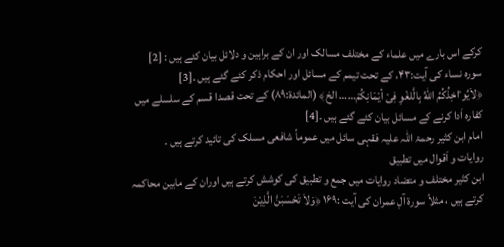کرکے اس بارے میں علماء کے مختلف مسالک اور ان کے براہین و دلائل بیان کئے ہیں : [2]
سورہ نساء کی آیت:۴۳، کے تحت تیمم کے مسائل اور احکام ذکر کئے گئے ہیں ۔[3]
﴿لاَيُوٴاخِذُکُمُ اللّٰهُ بِالَّلغْوِ فِیْ أيْمَانِکُمْ…… الخ﴾ (المائدة:۸۹) کے تحت قصدا قسم کے سلسلے میں کفارہ اَدا کرنے کے مسائل بیان کئے گئے ہیں ۔[4]
امام ابن کثیر رحمۃ اللہ علیہ فقہی سائل میں عموماً شافعی مسلک کی تائید کرتے ہیں ۔
روایات و اَقوال میں تطبیق
ابن کثیر مختلف و متضاد روایات میں جمع و تطبیق کی کوشش کرتے ہیں اوران کے مابین محاکمہ کرتے ہیں ، مثلاً سورة آلِ عمران کی آیت :۱۶۹ ﴿وَلاَ تَحْسَبَنَّ الَّذِيْنَ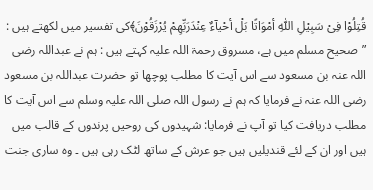قُتِلُوْا فِیْ سَبِيْلِ اللّٰهِ أمْوَاتًا بَلْ أحْيآءٌ عِنْدَرَبِّهِمْ يُرْزَقُوْنَ﴾کی تفسیر میں لکھتے ہیں :
”صحیح مسلم میں ہے، مسروق رحمۃ اللہ علیہ کہتے ہیں : ہم نے عبداللہ رضی اللہ عنہ بن مسعود سے اس آیت کا مطلب پوچھا تو حضرت عبداللہ بن مسعود رضی اللہ عنہ نے فرمایا کہ ہم نے رسول اللہ صلی اللہ علیہ وسلم سے اس آیت کا مطلب دریافت کیا تو آپ نے فرمایا: شہیدوں کی روحیں پرندوں کے قالب میں ہیں اور ان کے لئے قندیلیں ہیں جو عرش کے ساتھ لٹک رہی ہیں ۔ وہ ساری جنت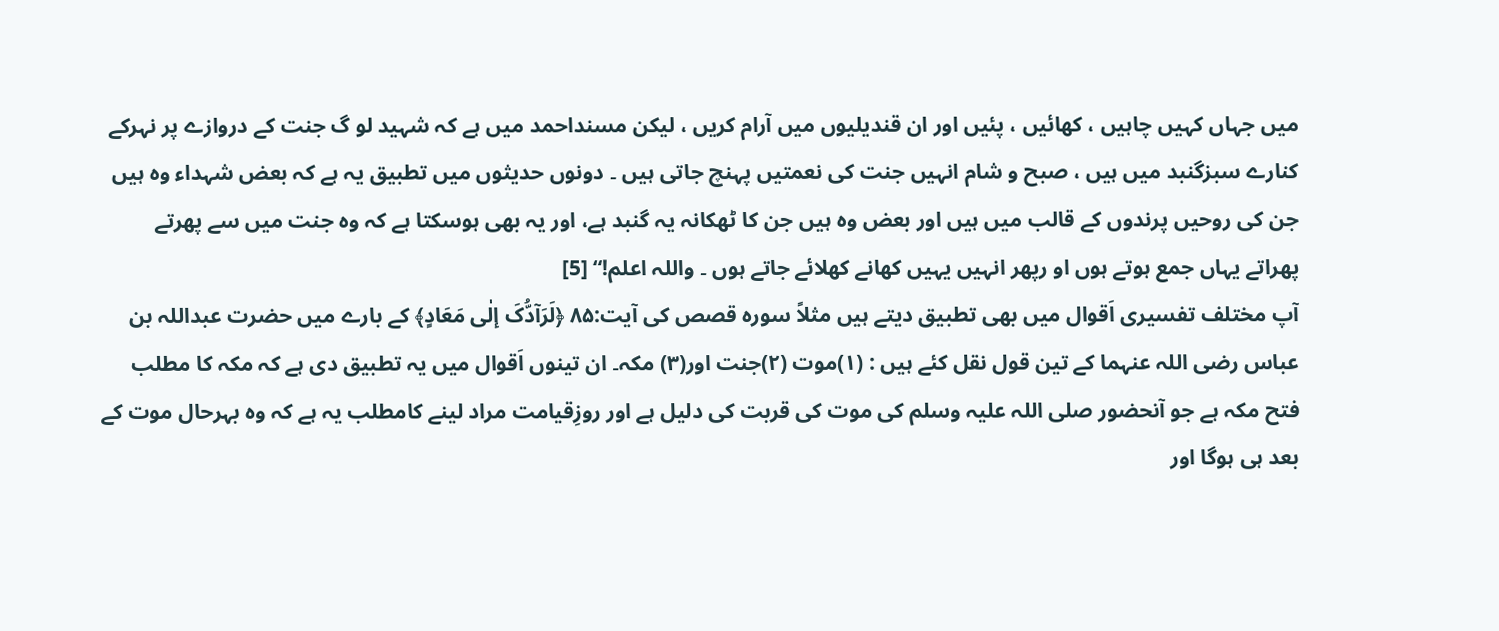میں جہاں کہیں چاہیں ، کھائیں ، پئیں اور ان قندیلیوں میں آرام کریں ، لیکن مسنداحمد میں ہے کہ شہید لو گ جنت کے دروازے پر نہرکے کنارے سبزگنبد میں ہیں ، صبح و شام انہیں جنت کی نعمتیں پہنچ جاتی ہیں ۔ دونوں حدیثوں میں تطبیق یہ ہے کہ بعض شہداء وہ ہیں جن کی روحیں پرندوں کے قالب میں ہیں اور بعض وہ ہیں جن کا ٹھکانہ یہ گنبد ہے، اور یہ بھی ہوسکتا ہے کہ وہ جنت میں سے پھرتے پھراتے یہاں جمع ہوتے ہوں او رپھر انہیں یہیں کھانے کھلائے جاتے ہوں ۔ واللہ اعلم!“ [5]
آپ مختلف تفسیری اَقوال میں بھی تطبیق دیتے ہیں مثلاً سورہ قصص کی آیت:۸۵ ﴿لَرَآدُّکَ إلٰی مَعَادٍ﴾ کے بارے میں حضرت عبداللہ بن عباس رضی اللہ عنہما کے تین قول نقل کئے ہیں : (۱)موت (۲)جنت اور(۳) مکہ۔ ان تینوں اَقوال میں یہ تطبیق دی ہے کہ مکہ کا مطلب فتح مکہ ہے جو آنحضور صلی اللہ علیہ وسلم کی موت کی قربت کی دلیل ہے اور روزِقیامت مراد لینے کامطلب یہ ہے کہ وہ بہرحال موت کے بعد ہی ہوگا اور